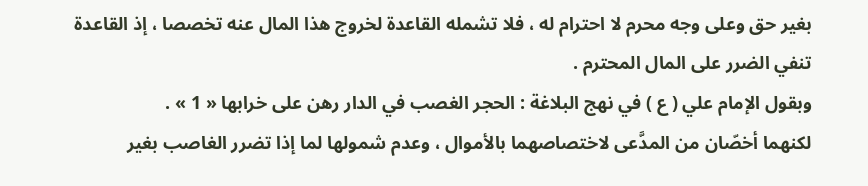بغير حق وعلى وجه محرم لا احترام له ، فلا تشمله القاعدة لخروج هذا المال عنه تخصصا ، إذ القاعدة تنفي الضرر على المال المحترم .
وبقول الإمام علي ( ع ) في نهج البلاغة : الحجر الغصب في الدار رهن على خرابها « 1 » .
لكنهما أخصّان من المدَّعى لاختصاصهما بالأموال ، وعدم شمولها لما إذا تضرر الغاصب بغير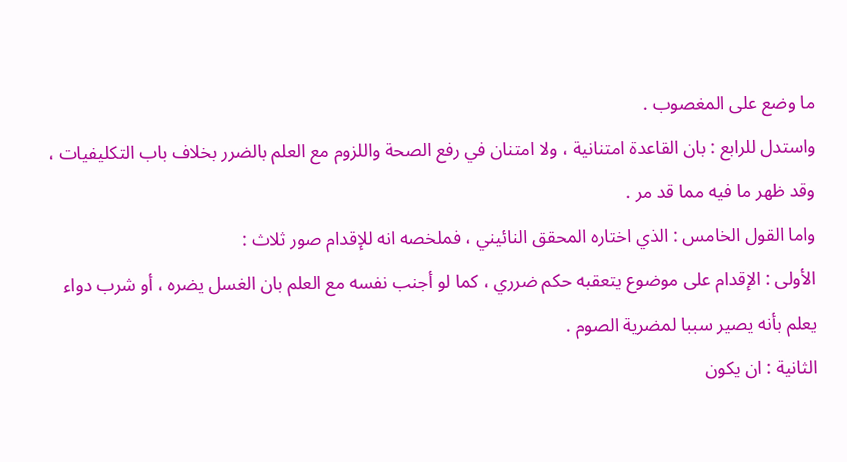ما وضع على المغصوب .
واستدل للرابع : بان القاعدة امتنانية ، ولا امتنان في رفع الصحة واللزوم مع العلم بالضرر بخلاف باب التكليفيات ، وقد ظهر ما فيه مما قد مر .
واما القول الخامس : الذي اختاره المحقق النائيني ، فملخصه انه للإقدام صور ثلاث :
الأولى : الإقدام على موضوع يتعقبه حكم ضرري ، كما لو أجنب نفسه مع العلم بان الغسل يضره ، أو شرب دواء يعلم بأنه يصير سببا لمضرية الصوم .
الثانية : ان يكون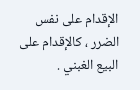الإقدام على نفس الضرر ، كالإقدام على البيع الغبني .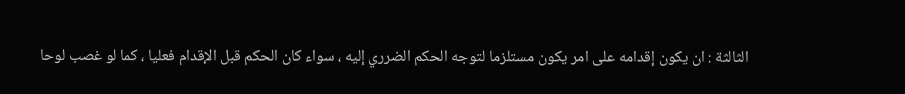الثالثة : ان يكون إقدامه على امر يكون مستلزما لتوجه الحكم الضرري إليه ، سواء كان الحكم قبل الإقدام فعليا ، كما لو غصب لوحا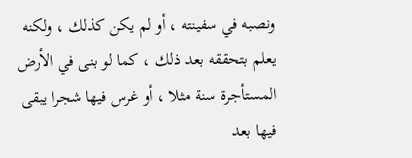ونصبه في سفينته ، أو لم يكن كذلك ، ولكنه يعلم بتحققه بعد ذلك ، كما لو بنى في الأرض المستأجرة سنة مثلا ، أو غرس فيها شجرا يبقى فيها بعد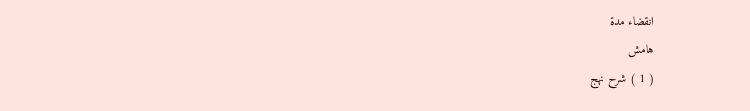انقضاء مدة
هامش
( 1 ) شرح نهج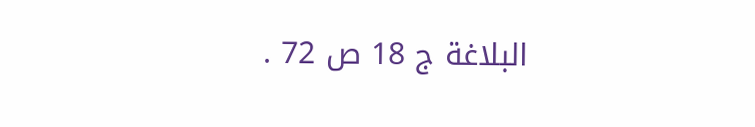البلاغة ج 18 ص 72 .